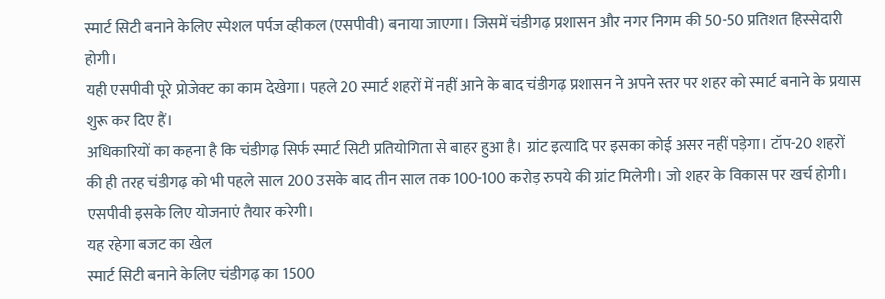स्मार्ट सिटी बनाने केलिए स्पेशल पर्पज व्हीकल (एसपीवी) बनाया जाएगा। जिसमें चंडीगढ़ प्रशासन और नगर निगम की 50-50 प्रतिशत हिस्सेदारी होगी।
यही एसपीवी पूरे प्रोजेक्ट का काम देखेगा। पहले 20 स्मार्ट शहरों में नहीं आने के बाद चंडीगढ़ प्रशासन ने अपने स्तर पर शहर को स्मार्ट बनाने के प्रयास शुरू कर दिए हैं।
अधिकारियों का कहना है कि चंडीगढ़ सिर्फ स्मार्ट सिटी प्रतियोगिता से बाहर हुआ है। ग्रांट इत्यादि पर इसका कोई असर नहीं पड़ेगा। टॉप-20 शहरों की ही तरह चंडीगढ़ को भी पहले साल 200 उसके बाद तीन साल तक 100-100 करोड़ रुपये की ग्रांट मिलेगी। जो शहर के विकास पर खर्च होगी। एसपीवी इसके लिए योजनाएं तैयार करेगी।
यह रहेगा बजट का खेल
स्मार्ट सिटी बनाने केलिए चंडीगढ़ का 1500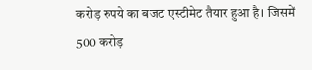करोड़ रुपये का बजट एस्टीमेट तैयार हुआ है। जिसमें 500 करोड़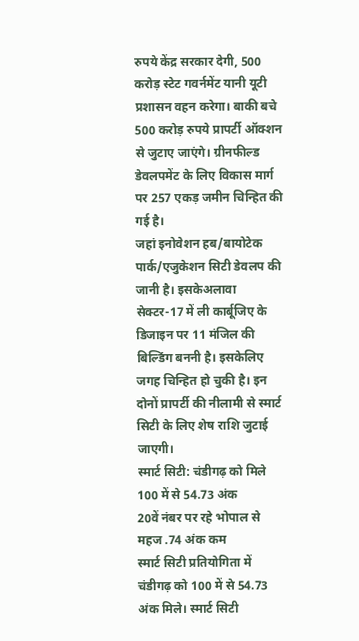रुपये केंद्र सरकार देगी, 500 करोड़ स्टेट गवर्नमेंट यानी यूटी प्रशासन वहन करेगा। बाकी बचे 500 करोड़ रुपये प्रापर्टी ऑक्शन से जुटाए जाएंगे। ग्रीनफील्ड डेवलपमेंट के लिए विकास मार्ग पर 257 एकड़ जमीन चिन्हित की गई है।
जहां इनोवेशन हब/बायोटेक पार्क/एजुकेशन सिटी डेवलप की जानी है। इसकेअलावा सेक्टर-17 में ली कार्बूजिए के डिजाइन पर 11 मंजिल की बिल्डिंग बननी है। इसकेलिए जगह चिन्हित हो चुकी है। इन दोनों प्रापर्टी की नीलामी से स्मार्ट सिटी के लिए शेष राशि जुटाई जाएगी।
स्मार्ट सिटी: चंडीगढ़ को मिले 100 में से 54.73 अंक
20वें नंबर पर रहे भोपाल से महज .74 अंक कम
स्मार्ट सिटी प्रतियोगिता में चंडीगढ़ को 100 में से 54.73 अंक मिले। स्मार्ट सिटी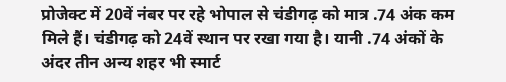प्रोजेक्ट में 20वें नंबर पर रहे भोपाल से चंडीगढ़ को मात्र .74 अंक कम मिले हैं। चंडीगढ़ को 24वें स्थान पर रखा गया है। यानी .74 अंकों के अंदर तीन अन्य शहर भी स्मार्ट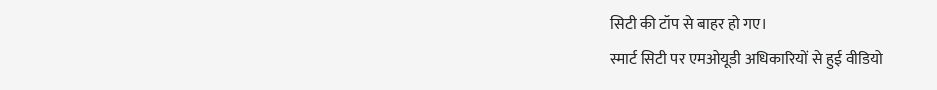सिटी की टॉप से बाहर हो गए।
स्मार्ट सिटी पर एमओयूडी अधिकारियों से हुई वीडियो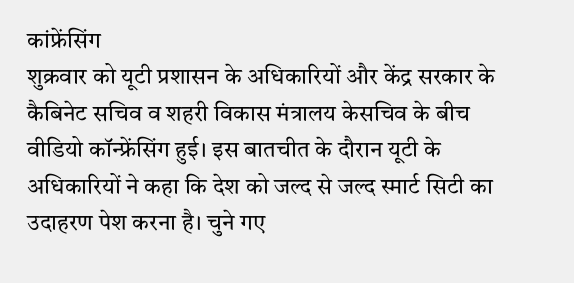कांफ्रेंसिंग
शुक्रवार को यूटी प्रशासन के अधिकारियों और केंद्र सरकार के कैबिनेट सचिव व शहरी विकास मंत्रालय केसचिव के बीच वीडियो कॉन्फ्रेंसिंग हुई। इस बातचीत के दौरान यूटी के अधिकारियों ने कहा कि देश को जल्द से जल्द स्मार्ट सिटी का उदाहरण पेश करना है। चुने गए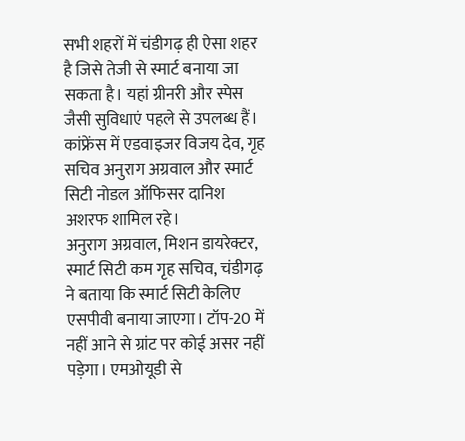सभी शहरों में चंडीगढ़ ही ऐसा शहर है जिसे तेजी से स्मार्ट बनाया जा सकता है। यहां ग्रीनरी और स्पेस जैसी सुविधाएं पहले से उपलब्ध हैं। कांफ्रेंस में एडवाइजर विजय देव, गृह सचिव अनुराग अग्रवाल और स्मार्ट सिटी नोडल ऑफिसर दानिश अशरफ शामिल रहे।
अनुराग अग्रवाल, मिशन डायरेक्टर, स्मार्ट सिटी कम गृह सचिव, चंडीगढ़ ने बताया कि स्मार्ट सिटी केलिए एसपीवी बनाया जाएगा। टॉप-20 में नहीं आने से ग्रांट पर कोई असर नहीं पड़ेगा। एमओयूडी से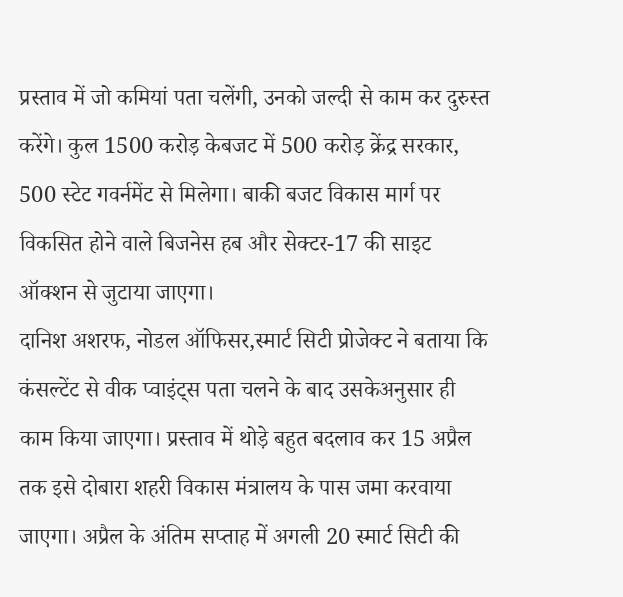प्रस्ताव में जो कमियां पता चलेंगी, उनको जल्दी से काम कर दुरुस्त करेंगे। कुल 1500 करोड़ केबजट में 500 करोड़ क्रेंद्र सरकार, 500 स्टेट गवर्नमेंट से मिलेगा। बाकी बजट विकास मार्ग पर विकसित होने वाले बिजनेस हब और सेक्टर-17 की साइट ऑक्शन से जुटाया जाएगा।
दानिश अशरफ, नोडल ऑफिसर,स्मार्ट सिटी प्रोजेक्ट ने बताया कि कंसल्टेंट से वीक प्वाइंट्स पता चलने के बाद उसकेअनुसार ही काम किया जाएगा। प्रस्ताव में थोड़े बहुत बदलाव कर 15 अप्रैल तक इसे दोबारा शहरी विकास मंत्रालय के पास जमा करवाया जाएगा। अप्रैल के अंतिम सप्ताह में अगली 20 स्मार्ट सिटी की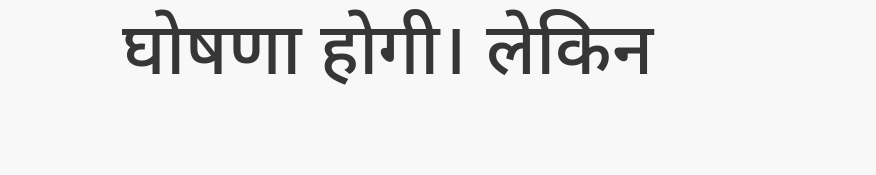घोषणा होगी। लेकिन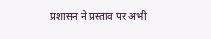प्रशासन ने प्रस्ताव पर अभी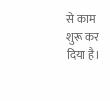से काम शुरू कर दिया है।